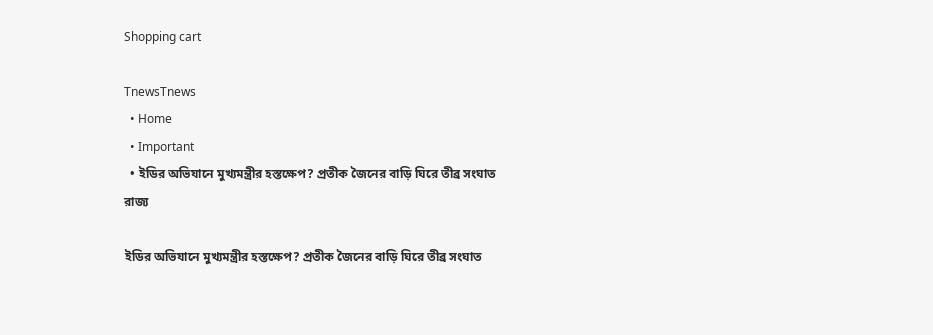Shopping cart

TnewsTnews
  • Home
  • Important
  • ইডির অভিযানে মুখ্যমন্ত্রীর হস্তক্ষেপ? প্রতীক জৈনের বাড়ি ঘিরে তীব্র সংঘাত
রাজ্য

ইডির অভিযানে মুখ্যমন্ত্রীর হস্তক্ষেপ? প্রতীক জৈনের বাড়ি ঘিরে তীব্র সংঘাত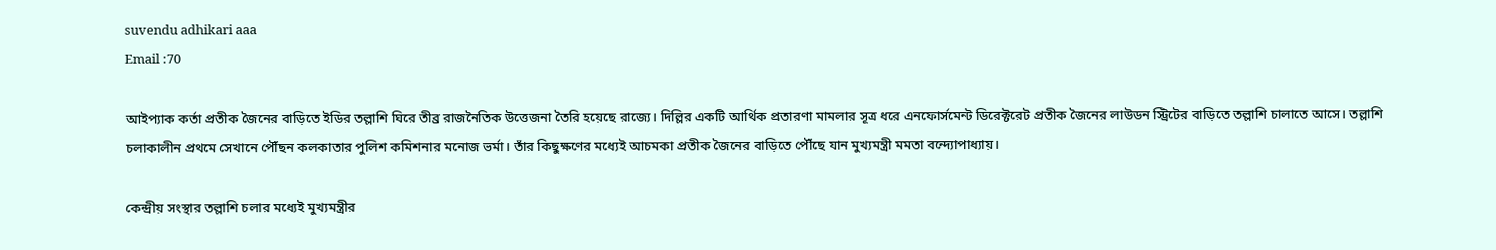suvendu adhikari aaa
Email :70

আইপ্যাক কর্তা প্রতীক জৈনের বাড়িতে ইডির তল্লাশি ঘিরে তীব্র রাজনৈতিক উত্তেজনা তৈরি হয়েছে রাজ্যে। দিল্লির একটি আর্থিক প্রতারণা মামলার সূত্র ধরে এনফোর্সমেন্ট ডিরেক্টরেট প্রতীক জৈনের লাউডন স্ট্রিটের বাড়িতে তল্লাশি চালাতে আসে। তল্লাশি চলাকালীন প্রথমে সেখানে পৌঁছন কলকাতার পুলিশ কমিশনার মনোজ ভর্মা। তাঁর কিছুক্ষণের মধ্যেই আচমকা প্রতীক জৈনের বাড়িতে পৌঁছে যান মুখ্যমন্ত্রী মমতা বন্দ্যোপাধ্যায়।

কেন্দ্রীয় সংস্থার তল্লাশি চলার মধ্যেই মুখ্যমন্ত্রীর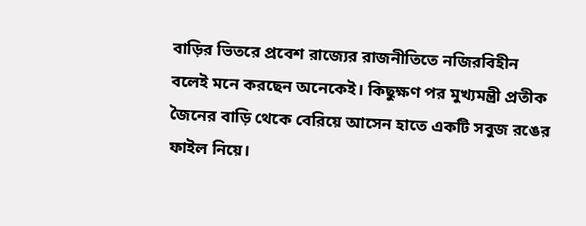বাড়ির ভিতরে প্রবেশ রাজ্যের রাজনীতিতে নজিরবিহীন বলেই মনে করছেন অনেকেই। কিছুক্ষণ পর মুখ্যমন্ত্রী প্রতীক জৈনের বাড়ি থেকে বেরিয়ে আসেন হাতে একটি সবুজ রঙের ফাইল নিয়ে।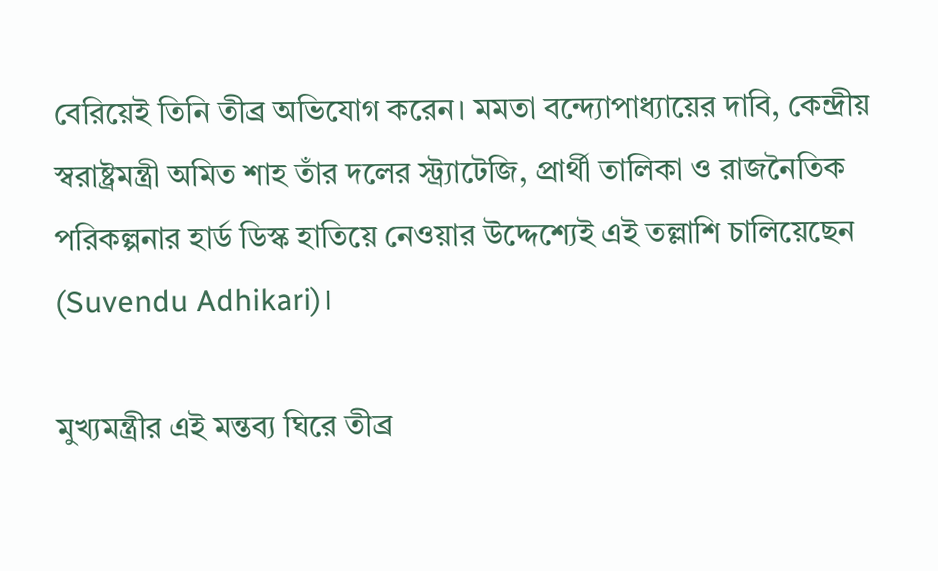বেরিয়েই তিনি তীব্র অভিযোগ করেন। মমতা বন্দ্যোপাধ্যায়ের দাবি, কেন্দ্রীয় স্বরাষ্ট্রমন্ত্রী অমিত শাহ তাঁর দলের স্ট্র্যাটেজি, প্রার্থী তালিকা ও রাজনৈতিক পরিকল্পনার হার্ড ডিস্ক হাতিয়ে নেওয়ার উদ্দেশ্যেই এই তল্লাশি চালিয়েছেন (Suvendu Adhikari)।

মুখ্যমন্ত্রীর এই মন্তব্য ঘিরে তীব্র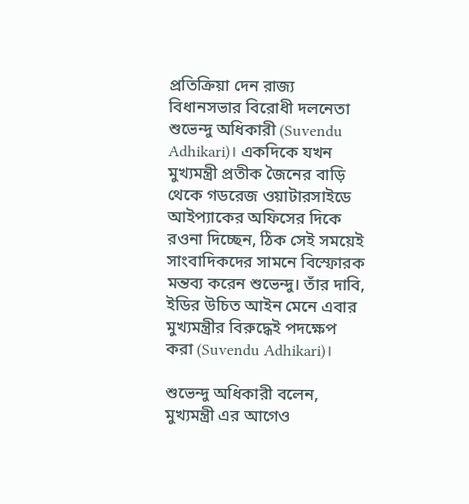প্রতিক্রিয়া দেন রাজ্য বিধানসভার বিরোধী দলনেতা শুভেন্দু অধিকারী (Suvendu Adhikari)। একদিকে যখন মুখ্যমন্ত্রী প্রতীক জৈনের বাড়ি থেকে গডরেজ ওয়াটারসাইডে আইপ্যাকের অফিসের দিকে রওনা দিচ্ছেন, ঠিক সেই সময়েই সাংবাদিকদের সামনে বিস্ফোরক মন্তব্য করেন শুভেন্দু। তাঁর দাবি, ইডির উচিত আইন মেনে এবার মুখ্যমন্ত্রীর বিরুদ্ধেই পদক্ষেপ করা (Suvendu Adhikari)।

শুভেন্দু অধিকারী বলেন, মুখ্যমন্ত্রী এর আগেও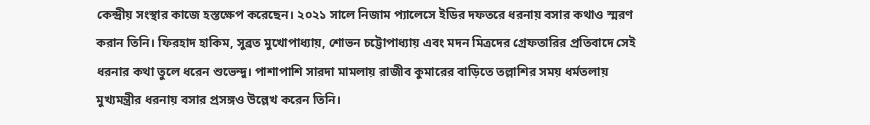কেন্দ্রীয় সংস্থার কাজে হস্তক্ষেপ করেছেন। ২০২১ সালে নিজাম প্যালেসে ইডির দফতরে ধরনায় বসার কথাও স্মরণ করান তিনি। ফিরহাদ হাকিম, সুব্রত মুখোপাধ্যায়, শোভন চট্টোপাধ্যায় এবং মদন মিত্রদের গ্রেফতারির প্রতিবাদে সেই ধরনার কথা তুলে ধরেন শুভেন্দু। পাশাপাশি সারদা মামলায় রাজীব কুমারের বাড়িতে তল্লাশির সময় ধর্মতলায় মুখ্যমন্ত্রীর ধরনায় বসার প্রসঙ্গও উল্লেখ করেন তিনি।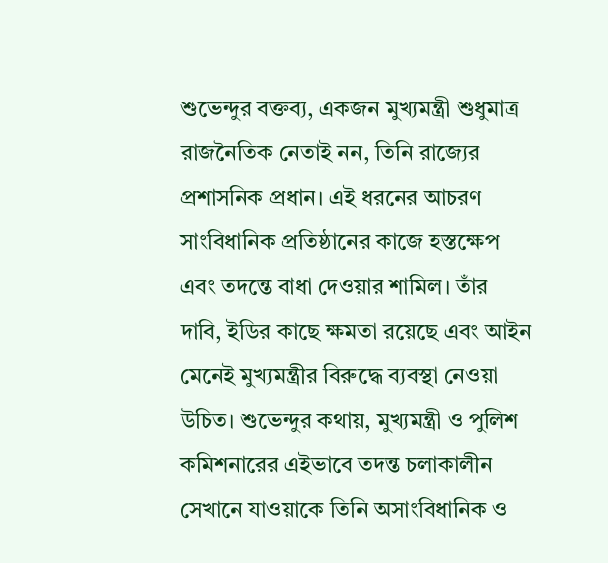শুভেন্দুর বক্তব্য, একজন মুখ্যমন্ত্রী শুধুমাত্র রাজনৈতিক নেতাই নন, তিনি রাজ্যের প্রশাসনিক প্রধান। এই ধরনের আচরণ সাংবিধানিক প্রতিষ্ঠানের কাজে হস্তক্ষেপ এবং তদন্তে বাধা দেওয়ার শামিল। তাঁর দাবি, ইডির কাছে ক্ষমতা রয়েছে এবং আইন মেনেই মুখ্যমন্ত্রীর বিরুদ্ধে ব্যবস্থা নেওয়া উচিত। শুভেন্দুর কথায়, মুখ্যমন্ত্রী ও পুলিশ কমিশনারের এইভাবে তদন্ত চলাকালীন সেখানে যাওয়াকে তিনি অসাংবিধানিক ও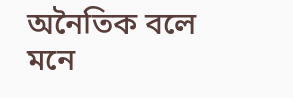অনৈতিক বলে মনে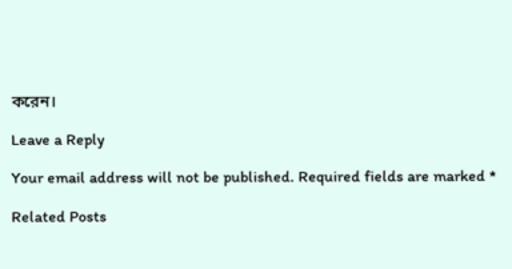করেন।

Leave a Reply

Your email address will not be published. Required fields are marked *

Related Posts